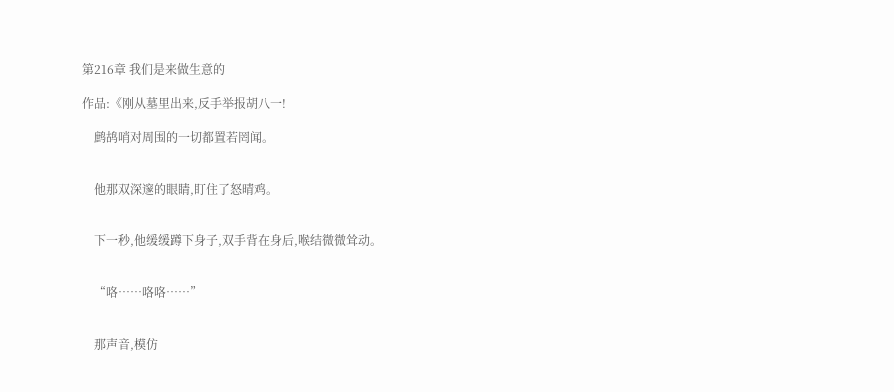第216章 我们是来做生意的

作品:《刚从墓里出来,反手举报胡八一!

    鹧鸪哨对周围的一切都置若罔闻。


    他那双深邃的眼睛,盯住了怒晴鸡。


    下一秒,他缓缓蹲下身子,双手背在身后,喉结微微耸动。


    “咯……咯咯……”


    那声音,模仿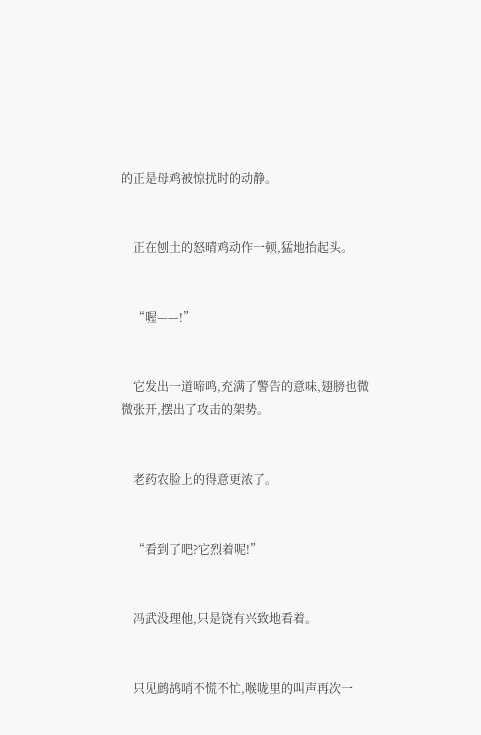的正是母鸡被惊扰时的动静。


    正在刨土的怒晴鸡动作一顿,猛地抬起头。


    “喔——!”


    它发出一道啼鸣,充满了警告的意味,翅膀也微微张开,摆出了攻击的架势。


    老药农脸上的得意更浓了。


    “看到了吧?它烈着呢!”


    冯武没理他,只是饶有兴致地看着。


    只见鹧鸪哨不慌不忙,喉咙里的叫声再次一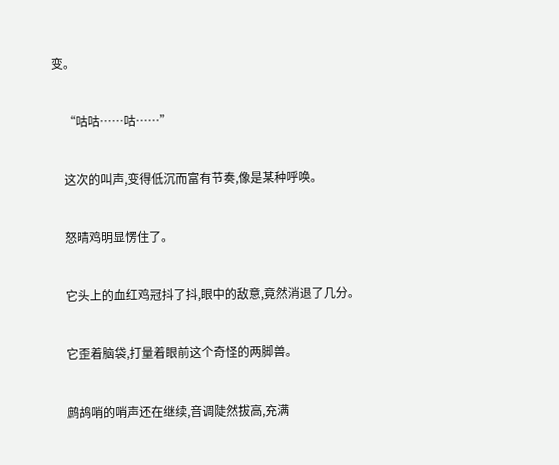变。


    “咕咕……咕……”


    这次的叫声,变得低沉而富有节奏,像是某种呼唤。


    怒晴鸡明显愣住了。


    它头上的血红鸡冠抖了抖,眼中的敌意,竟然消退了几分。


    它歪着脑袋,打量着眼前这个奇怪的两脚兽。


    鹧鸪哨的哨声还在继续,音调陡然拔高,充满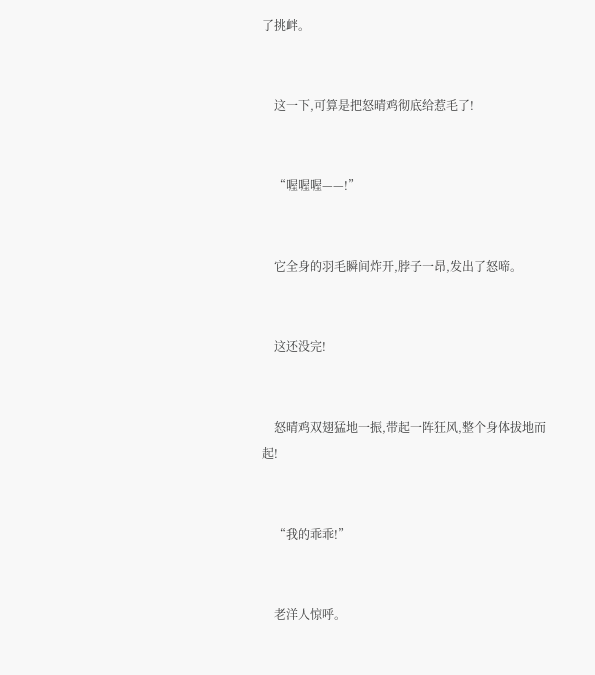了挑衅。


    这一下,可算是把怒晴鸡彻底给惹毛了!


    “喔喔喔——!”


    它全身的羽毛瞬间炸开,脖子一昂,发出了怒啼。


    这还没完!


    怒晴鸡双翅猛地一振,带起一阵狂风,整个身体拔地而起!


    “我的乖乖!”


    老洋人惊呼。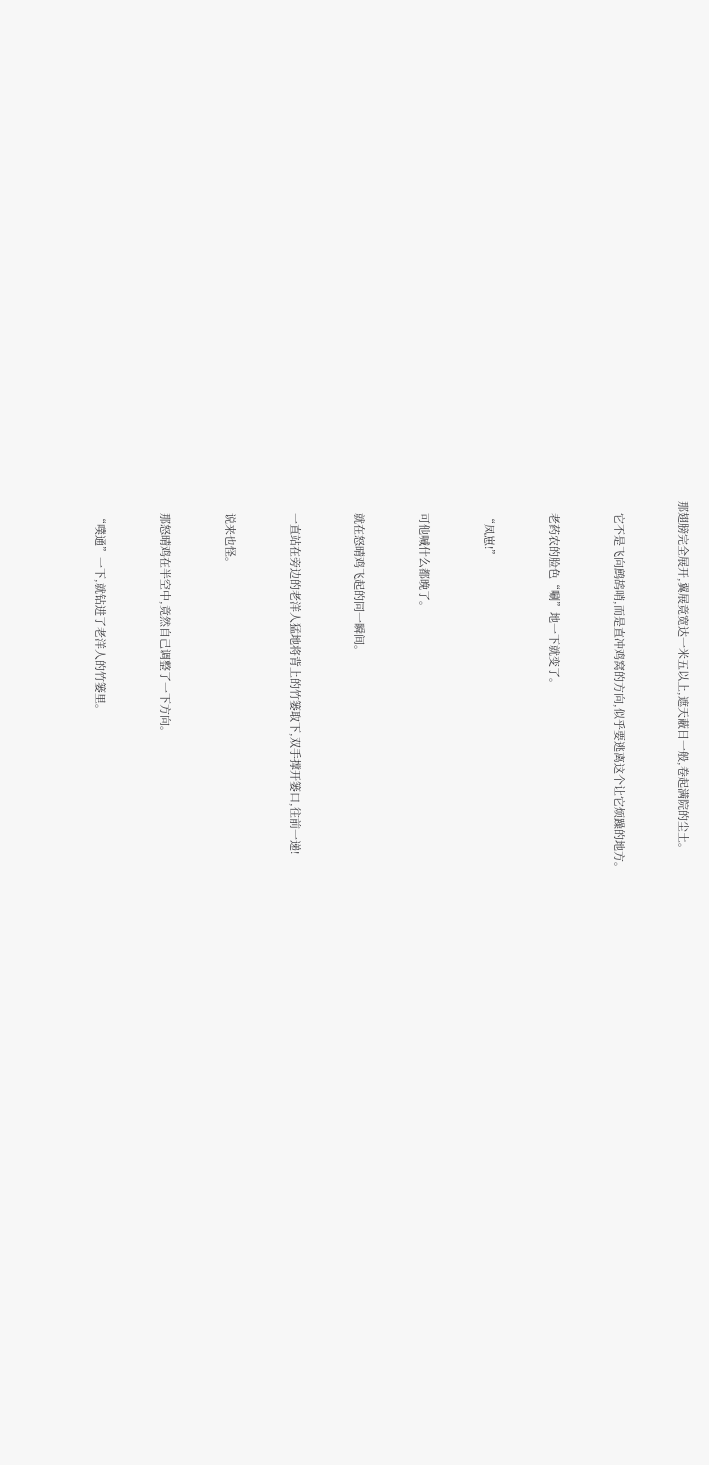那翅膀完全展开,翼展竟宽达一米五以上,遮天蔽日一般,卷起满院的尘土。


    它不是飞向鹧鸪哨,而是直冲鸡窝的方向,似乎要逃离这个让它烦躁的地方。


    老药农的脸色“唰”地一下就变了。


    “凤崽!”


    可他喊什么都晚了。


    就在怒晴鸡飞起的同一瞬间。


    一直站在旁边的老洋人猛地将背上的竹篓取下,双手撑开篓口,往前一递!


    说来也怪。


    那怒晴鸡在半空中,竟然自己调整了一下方向。


    “噗通”一下,就钻进了老洋人的竹篓里。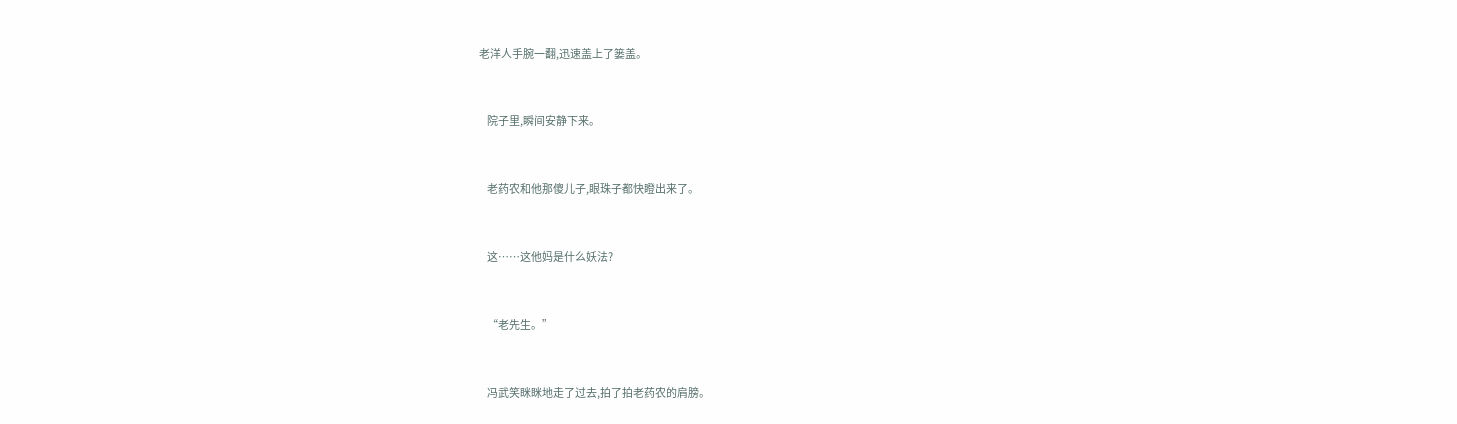老洋人手腕一翻,迅速盖上了篓盖。


    院子里,瞬间安静下来。


    老药农和他那傻儿子,眼珠子都快瞪出来了。


    这……这他妈是什么妖法?


    “老先生。”


    冯武笑眯眯地走了过去,拍了拍老药农的肩膀。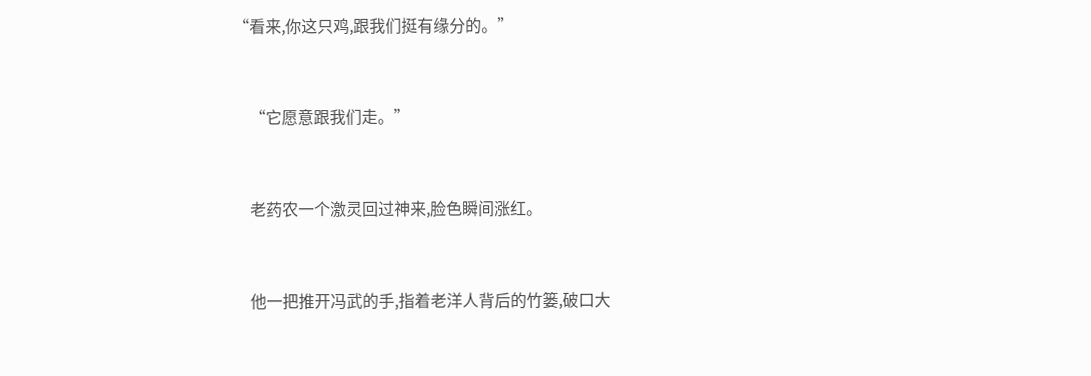“看来,你这只鸡,跟我们挺有缘分的。”


    “它愿意跟我们走。”


    老药农一个激灵回过神来,脸色瞬间涨红。


    他一把推开冯武的手,指着老洋人背后的竹篓,破口大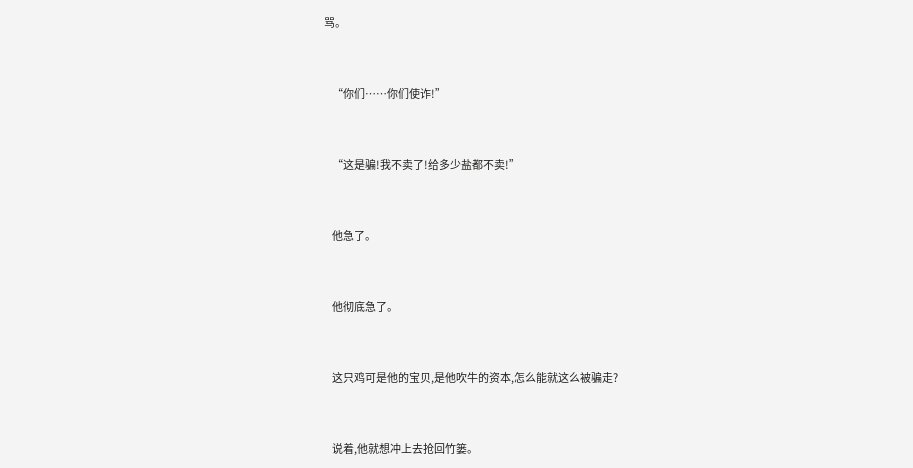骂。


    “你们……你们使诈!”


    “这是骗!我不卖了!给多少盐都不卖!”


    他急了。


    他彻底急了。


    这只鸡可是他的宝贝,是他吹牛的资本,怎么能就这么被骗走?


    说着,他就想冲上去抢回竹篓。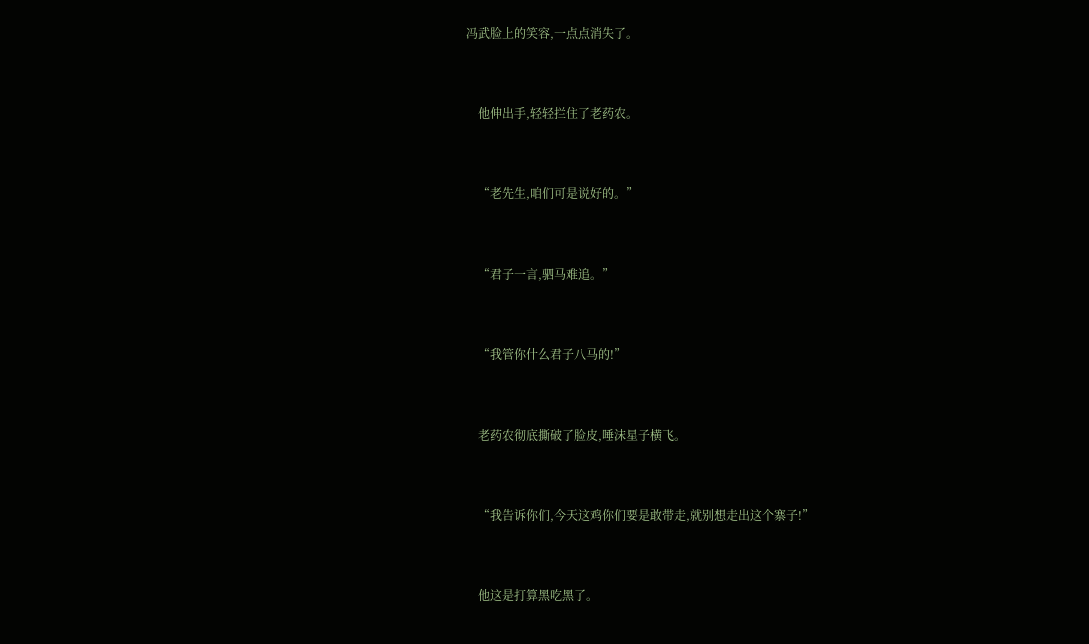冯武脸上的笑容,一点点消失了。


    他伸出手,轻轻拦住了老药农。


    “老先生,咱们可是说好的。”


    “君子一言,驷马难追。”


    “我管你什么君子八马的!”


    老药农彻底撕破了脸皮,唾沫星子横飞。


    “我告诉你们,今天这鸡你们要是敢带走,就别想走出这个寨子!”


    他这是打算黑吃黑了。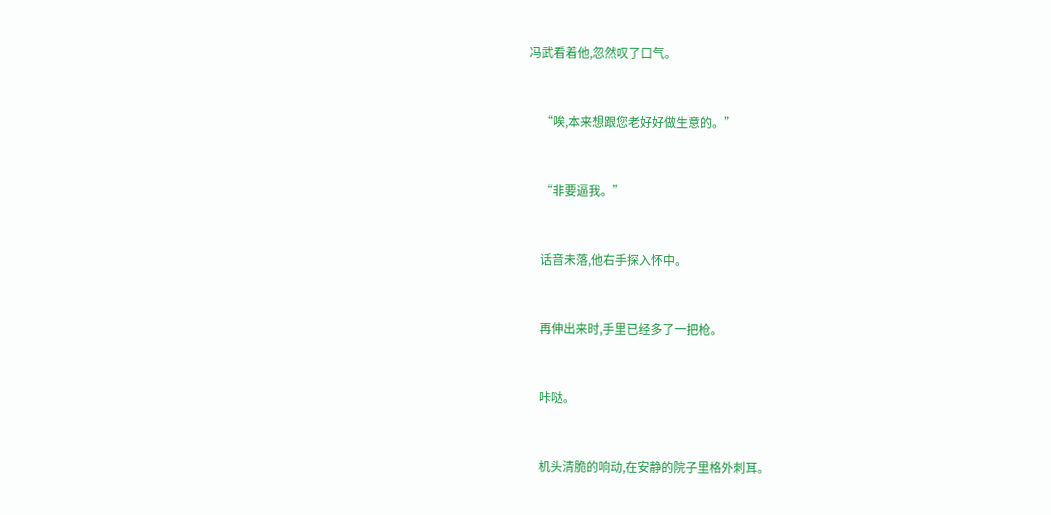冯武看着他,忽然叹了口气。


    “唉,本来想跟您老好好做生意的。”


    “非要逼我。”


    话音未落,他右手探入怀中。


    再伸出来时,手里已经多了一把枪。


    咔哒。


    机头清脆的响动,在安静的院子里格外刺耳。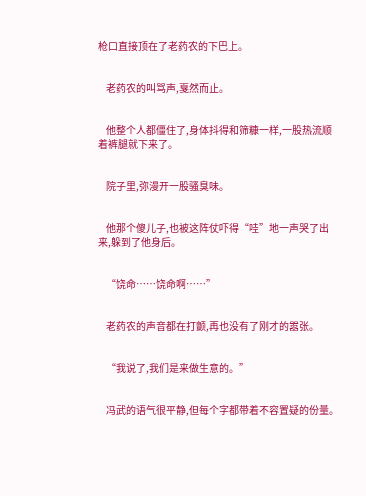枪口直接顶在了老药农的下巴上。


    老药农的叫骂声,戛然而止。


    他整个人都僵住了,身体抖得和筛糠一样,一股热流顺着裤腿就下来了。


    院子里,弥漫开一股骚臭味。


    他那个傻儿子,也被这阵仗吓得“哇”地一声哭了出来,躲到了他身后。


    “饶命……饶命啊……”


    老药农的声音都在打颤,再也没有了刚才的嚣张。


    “我说了,我们是来做生意的。”


    冯武的语气很平静,但每个字都带着不容置疑的份量。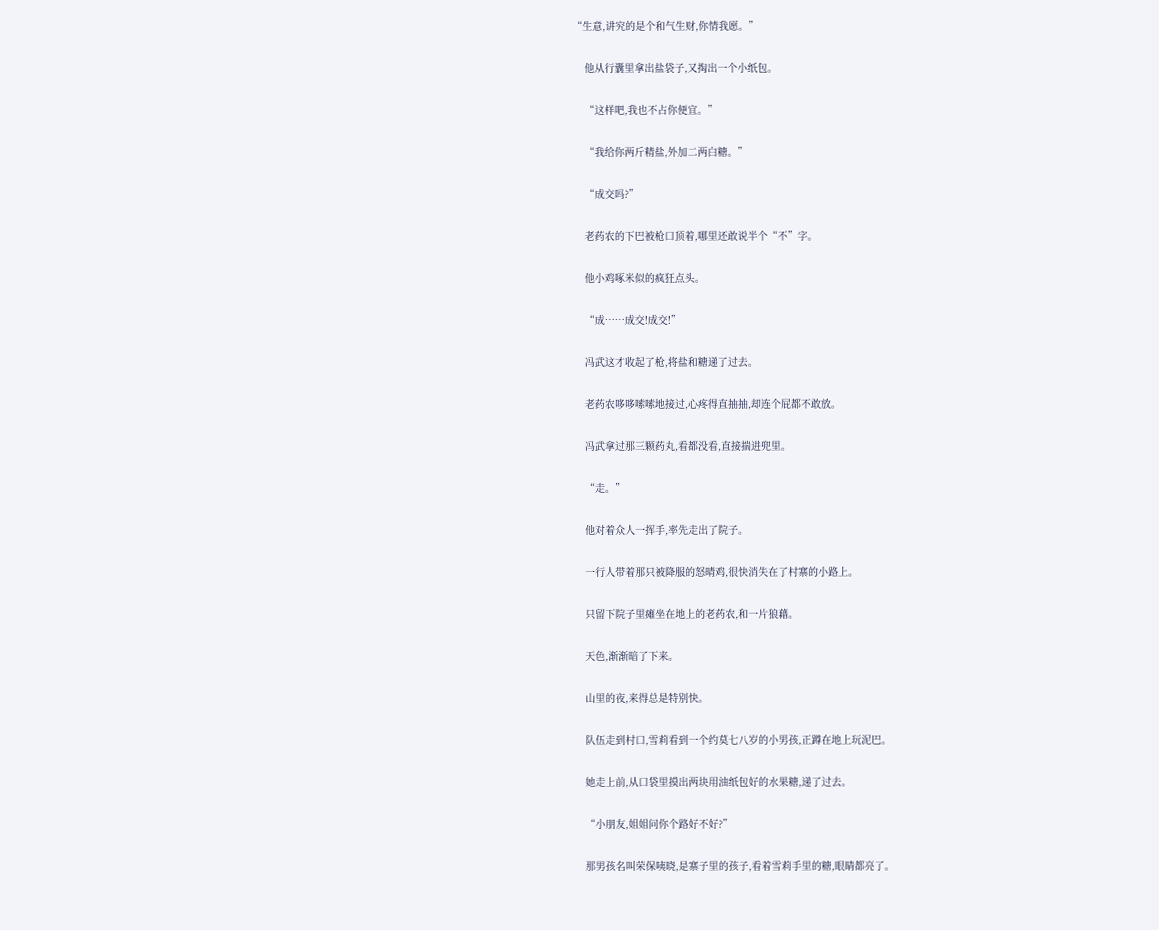“生意,讲究的是个和气生财,你情我愿。”


    他从行囊里拿出盐袋子,又掏出一个小纸包。


    “这样吧,我也不占你便宜。”


    “我给你两斤精盐,外加二两白糖。”


    “成交吗?”


    老药农的下巴被枪口顶着,哪里还敢说半个“不”字。


    他小鸡啄米似的疯狂点头。


    “成……成交!成交!”


    冯武这才收起了枪,将盐和糖递了过去。


    老药农哆哆嗦嗦地接过,心疼得直抽抽,却连个屁都不敢放。


    冯武拿过那三颗药丸,看都没看,直接揣进兜里。


    “走。”


    他对着众人一挥手,率先走出了院子。


    一行人带着那只被降服的怒晴鸡,很快消失在了村寨的小路上。


    只留下院子里瘫坐在地上的老药农,和一片狼藉。


    天色,渐渐暗了下来。


    山里的夜,来得总是特别快。


    队伍走到村口,雪莉看到一个约莫七八岁的小男孩,正蹲在地上玩泥巴。


    她走上前,从口袋里摸出两块用油纸包好的水果糖,递了过去。


    “小朋友,姐姐问你个路好不好?”


    那男孩名叫荣保咦晓,是寨子里的孩子,看着雪莉手里的糖,眼睛都亮了。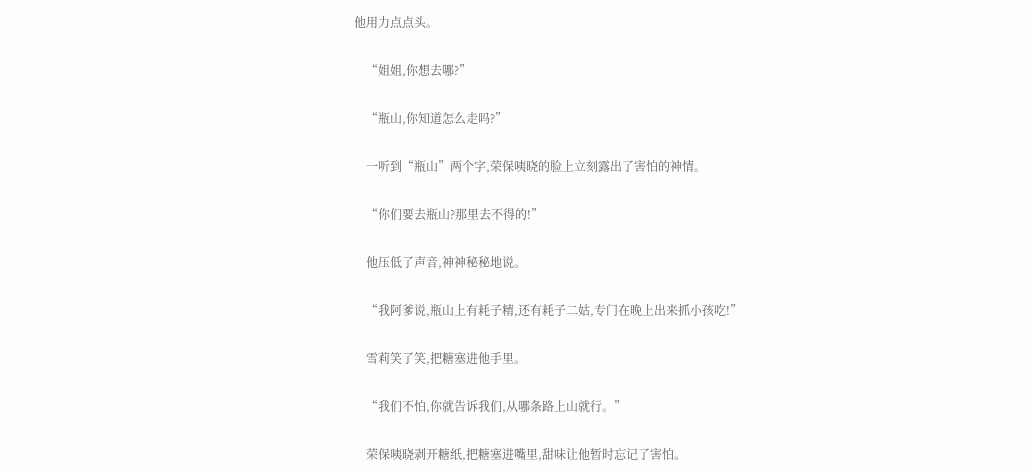他用力点点头。


    “姐姐,你想去哪?”


    “瓶山,你知道怎么走吗?”


    一听到“瓶山”两个字,荣保咦晓的脸上立刻露出了害怕的神情。


    “你们要去瓶山?那里去不得的!”


    他压低了声音,神神秘秘地说。


    “我阿爹说,瓶山上有耗子精,还有耗子二姑,专门在晚上出来抓小孩吃!”


    雪莉笑了笑,把糖塞进他手里。


    “我们不怕,你就告诉我们,从哪条路上山就行。”


    荣保咦晓剥开糖纸,把糖塞进嘴里,甜味让他暂时忘记了害怕。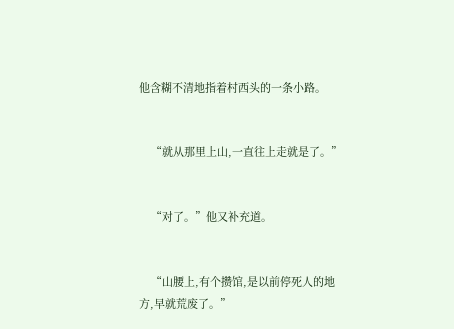他含糊不清地指着村西头的一条小路。


    “就从那里上山,一直往上走就是了。”


    “对了。”他又补充道。


    “山腰上,有个攒馆,是以前停死人的地方,早就荒废了。”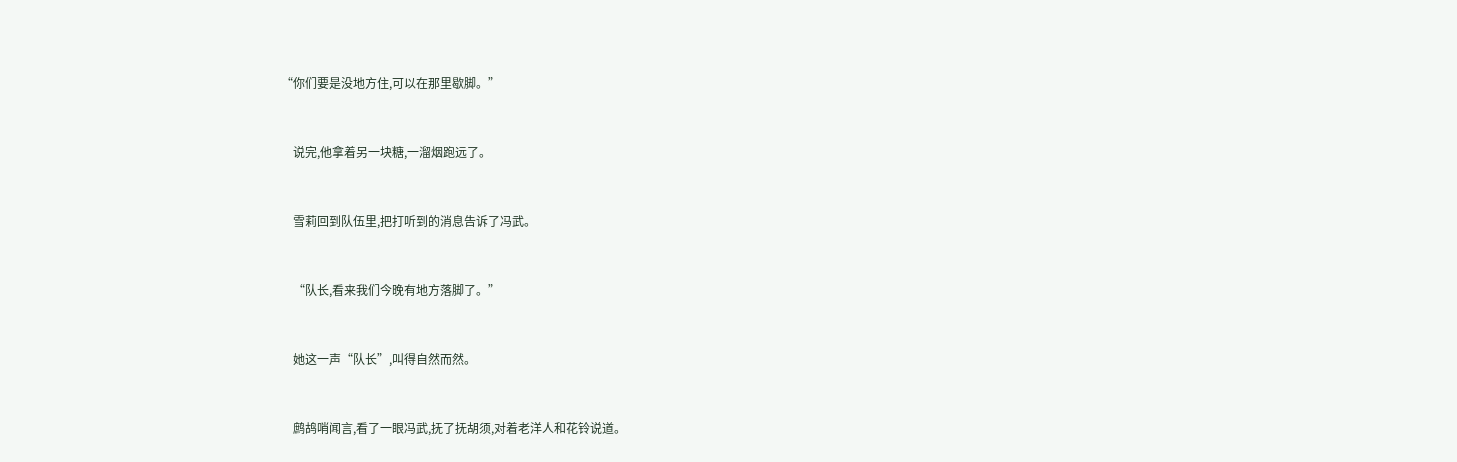“你们要是没地方住,可以在那里歇脚。”


    说完,他拿着另一块糖,一溜烟跑远了。


    雪莉回到队伍里,把打听到的消息告诉了冯武。


    “队长,看来我们今晚有地方落脚了。”


    她这一声“队长”,叫得自然而然。


    鹧鸪哨闻言,看了一眼冯武,抚了抚胡须,对着老洋人和花铃说道。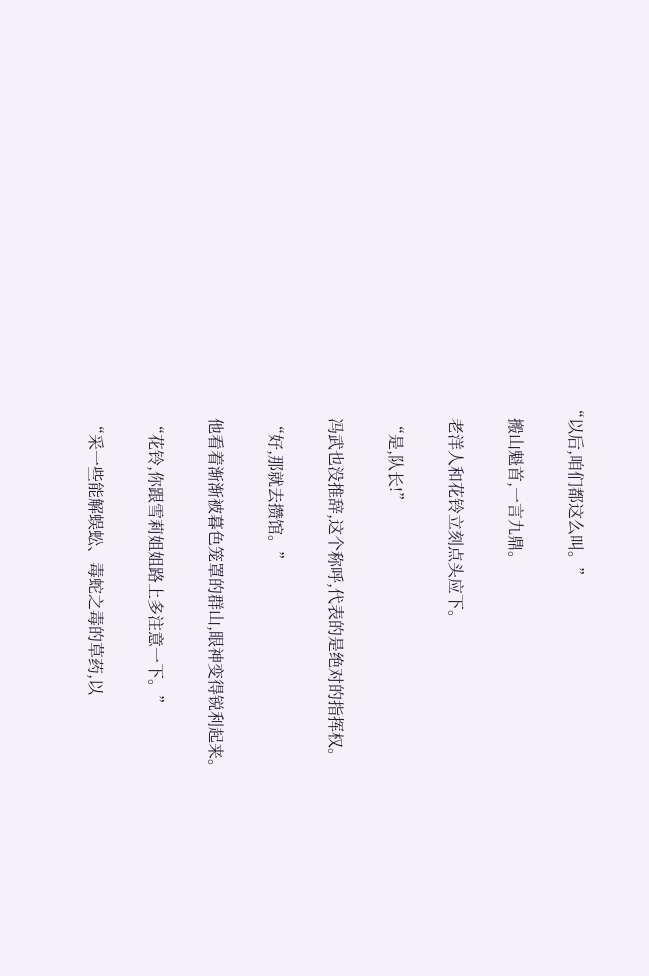“以后,咱们都这么叫。”


    搬山魁首,一言九鼎。


    老洋人和花铃立刻点头应下。


    “是,队长!”


    冯武也没推辞,这个称呼,代表的是绝对的指挥权。


    “好,那就去攒馆。”


    他看着渐渐被暮色笼罩的群山,眼神变得锐利起来。


    “花铃,你跟雪莉姐姐路上多注意一下。”


    “采一些能解蜈蚣、毒蛇之毒的草药,以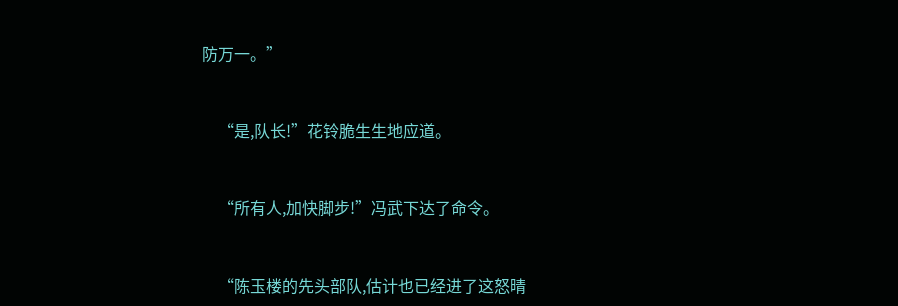防万一。”


    “是,队长!”花铃脆生生地应道。


    “所有人,加快脚步!”冯武下达了命令。


    “陈玉楼的先头部队,估计也已经进了这怒晴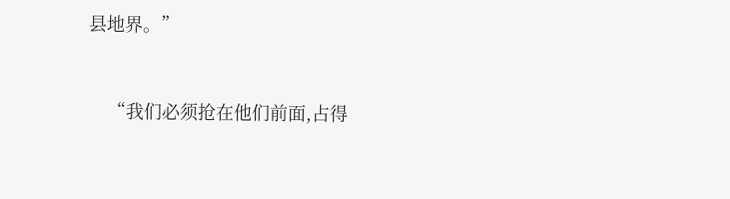县地界。”


    “我们必须抢在他们前面,占得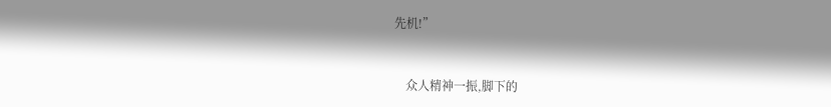先机!”


    众人精神一振,脚下的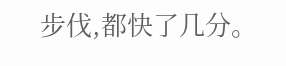步伐,都快了几分。